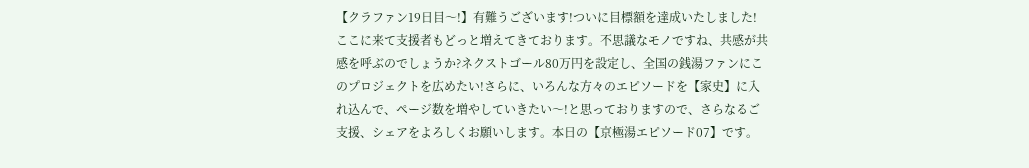【クラファン19日目〜!】有難うございます!ついに目標額を達成いたしました!ここに来て支援者もどっと増えてきております。不思議なモノですね、共感が共感を呼ぶのでしょうか?ネクストゴール80万円を設定し、全国の銭湯ファンにこのプロジェクトを広めたい!さらに、いろんな方々のエピソードを【家史】に入れ込んで、ページ数を増やしていきたい〜!と思っておりますので、さらなるご支援、シェアをよろしくお願いします。本日の【京極湯エピソード07】です。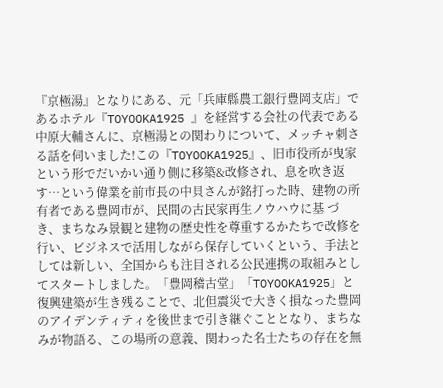『京極湯』となりにある、元「兵庫縣農工銀行豊岡支店」であるホテル『TOYOOKA1925 』を経営する会社の代表である中原大輔さんに、京極湯との関わりについて、メッチャ刺さる話を伺いました!この『TOYOOKA1925』、旧市役所が曳家という形でだいかい通り側に移築&改修され、息を吹き返す…という偉業を前市長の中貝さんが銘打った時、建物の所有者である豊岡市が、民間の古民家再生ノウハウに基 づき、まちなみ景観と建物の歴史性を尊重するかたちで改修を行い、ビジネスで活用しながら保存していくという、手法としては新しい、全国からも注目される公民連携の取組みとしてスタートしました。「豊岡稽古堂」「TOYOOKA1925」と復興建築が生き残ることで、北但震災で大きく損なった豊岡のアイデンティティを後世まで引き継ぐこととなり、まちなみが物語る、この場所の意義、関わった名士たちの存在を無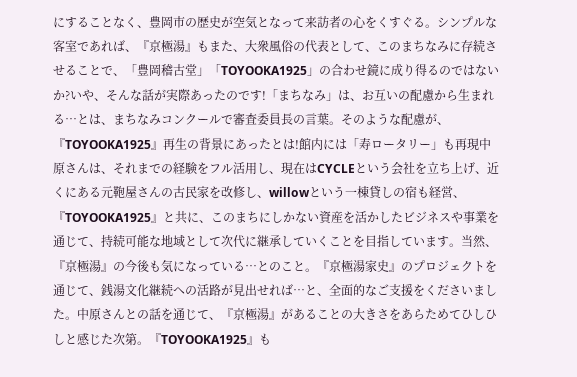にすることなく、豊岡市の歴史が空気となって来訪者の心をくすぐる。シンプルな客室であれば、『京極湯』もまた、大衆風俗の代表として、このまちなみに存続させることで、「豊岡稽古堂」「TOYOOKA1925」の合わせ鏡に成り得るのではないか?いや、そんな話が実際あったのです!「まちなみ」は、お互いの配慮から生まれる…とは、まちなみコンクールで審査委員長の言葉。そのような配慮が、『TOYOOKA1925』再生の背景にあったとは!館内には「寿ロータリー」も再現中原さんは、それまでの経験をフル活用し、現在はCYCLEという会社を立ち上げ、近くにある元鞄屋さんの古民家を改修し、willowという一棟貸しの宿も経営、『TOYOOKA1925』と共に、このまちにしかない資産を活かしたビジネスや事業を通じて、持続可能な地域として次代に継承していくことを目指しています。当然、『京極湯』の今後も気になっている…とのこと。『京極湯家史』のプロジェクトを通じて、銭湯文化継続への活路が見出せれば…と、全面的なご支援をくださいました。中原さんとの話を通じて、『京極湯』があることの大きさをあらためてひしひしと感じた次第。『TOYOOKA1925』も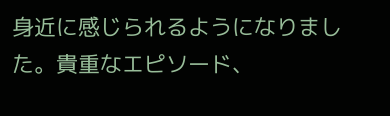身近に感じられるようになりました。貴重なエピソード、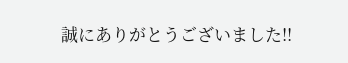誠にありがとうございました!!